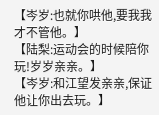【岑岁:也就你哄他,要我我才不管他。】
【陆梨:运动会的时候陪你玩!岁岁亲亲。】
【岑岁:和江望发亲亲,保证他让你出去玩。】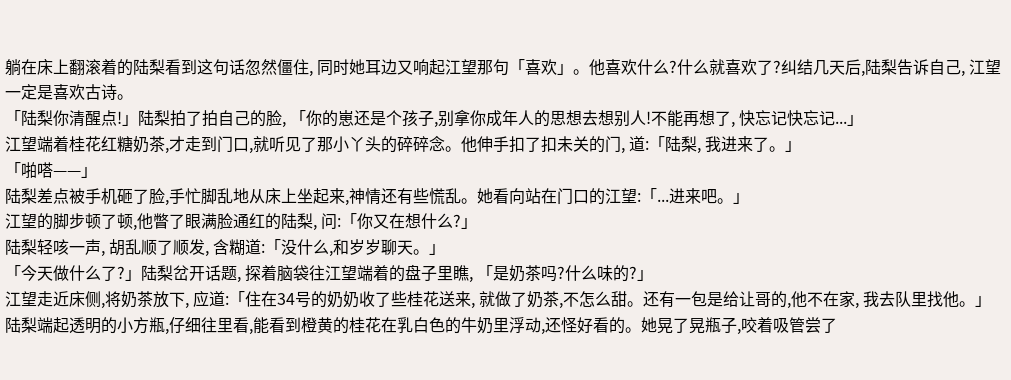躺在床上翻滚着的陆梨看到这句话忽然僵住, 同时她耳边又响起江望那句「喜欢」。他喜欢什么?什么就喜欢了?纠结几天后,陆梨告诉自己, 江望一定是喜欢古诗。
「陆梨你清醒点!」陆梨拍了拍自己的脸, 「你的崽还是个孩子,别拿你成年人的思想去想别人!不能再想了, 快忘记快忘记...」
江望端着桂花红糖奶茶,才走到门口,就听见了那小丫头的碎碎念。他伸手扣了扣未关的门, 道:「陆梨, 我进来了。」
「啪嗒——」
陆梨差点被手机砸了脸,手忙脚乱地从床上坐起来,神情还有些慌乱。她看向站在门口的江望:「...进来吧。」
江望的脚步顿了顿,他瞥了眼满脸通红的陆梨, 问:「你又在想什么?」
陆梨轻咳一声, 胡乱顺了顺发, 含糊道:「没什么,和岁岁聊天。」
「今天做什么了?」陆梨岔开话题, 探着脑袋往江望端着的盘子里瞧, 「是奶茶吗?什么味的?」
江望走近床侧,将奶茶放下, 应道:「住在34号的奶奶收了些桂花送来, 就做了奶茶,不怎么甜。还有一包是给让哥的,他不在家, 我去队里找他。」
陆梨端起透明的小方瓶,仔细往里看,能看到橙黄的桂花在乳白色的牛奶里浮动,还怪好看的。她晃了晃瓶子,咬着吸管尝了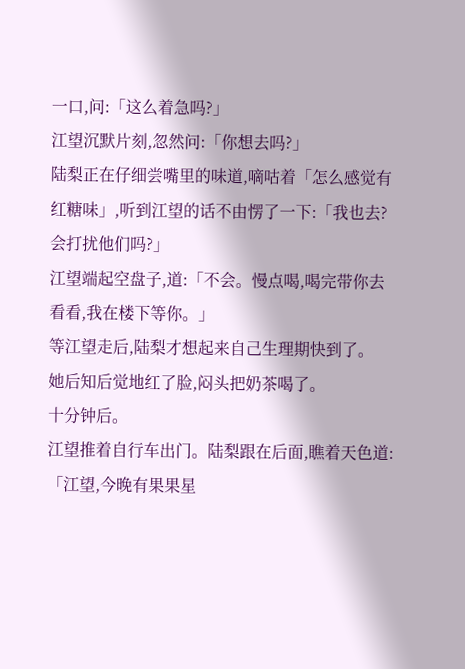一口,问:「这么着急吗?」
江望沉默片刻,忽然问:「你想去吗?」
陆梨正在仔细尝嘴里的味道,嘀咕着「怎么感觉有红糖味」,听到江望的话不由愣了一下:「我也去?会打扰他们吗?」
江望端起空盘子,道:「不会。慢点喝,喝完带你去看看,我在楼下等你。」
等江望走后,陆梨才想起来自己生理期快到了。
她后知后觉地红了脸,闷头把奶茶喝了。
十分钟后。
江望推着自行车出门。陆梨跟在后面,瞧着天色道:「江望,今晚有果果星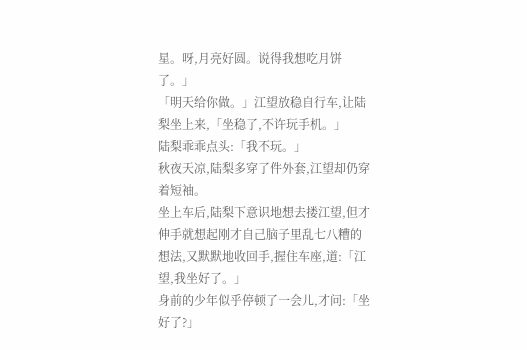星。呀,月亮好圆。说得我想吃月饼了。」
「明天给你做。」江望放稳自行车,让陆梨坐上来,「坐稳了,不许玩手机。」
陆梨乖乖点头:「我不玩。」
秋夜天凉,陆梨多穿了件外套,江望却仍穿着短袖。
坐上车后,陆梨下意识地想去搂江望,但才伸手就想起刚才自己脑子里乱七八糟的想法,又默默地收回手,握住车座,道:「江望,我坐好了。」
身前的少年似乎停顿了一会儿,才问:「坐好了?」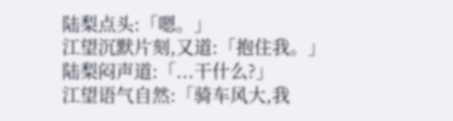陆梨点头:「嗯。」
江望沉默片刻,又道:「抱住我。」
陆梨闷声道:「...干什么?」
江望语气自然:「骑车风大,我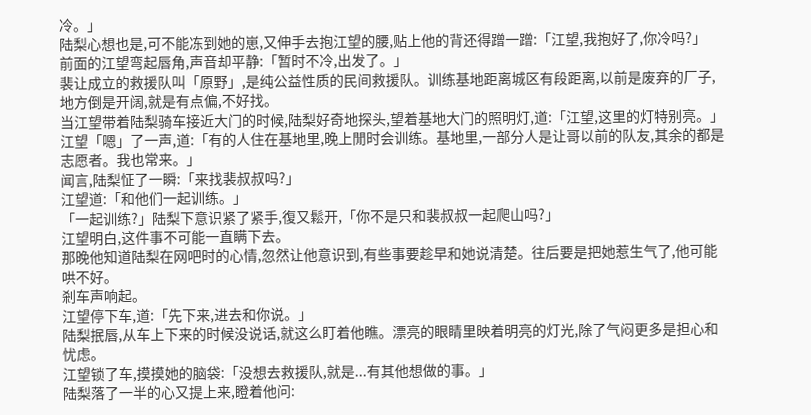冷。」
陆梨心想也是,可不能冻到她的崽,又伸手去抱江望的腰,贴上他的背还得蹭一蹭:「江望,我抱好了,你冷吗?」
前面的江望弯起唇角,声音却平静:「暂时不冷,出发了。」
裴让成立的救援队叫「原野」,是纯公益性质的民间救援队。训练基地距离城区有段距离,以前是废弃的厂子,地方倒是开阔,就是有点偏,不好找。
当江望带着陆梨骑车接近大门的时候,陆梨好奇地探头,望着基地大门的照明灯,道:「江望,这里的灯特别亮。」
江望「嗯」了一声,道:「有的人住在基地里,晚上閒时会训练。基地里,一部分人是让哥以前的队友,其余的都是志愿者。我也常来。」
闻言,陆梨怔了一瞬:「来找裴叔叔吗?」
江望道:「和他们一起训练。」
「一起训练?」陆梨下意识紧了紧手,復又鬆开,「你不是只和裴叔叔一起爬山吗?」
江望明白,这件事不可能一直瞒下去。
那晚他知道陆梨在网吧时的心情,忽然让他意识到,有些事要趁早和她说清楚。往后要是把她惹生气了,他可能哄不好。
剎车声响起。
江望停下车,道:「先下来,进去和你说。」
陆梨抿唇,从车上下来的时候没说话,就这么盯着他瞧。漂亮的眼睛里映着明亮的灯光,除了气闷更多是担心和忧虑。
江望锁了车,摸摸她的脑袋:「没想去救援队,就是...有其他想做的事。」
陆梨落了一半的心又提上来,瞪着他问: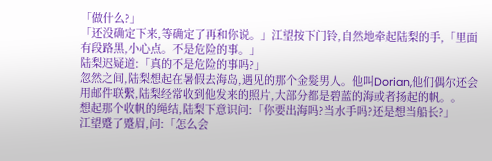「做什么?」
「还没确定下来,等确定了再和你说。」江望按下门铃,自然地牵起陆梨的手,「里面有段路黑,小心点。不是危险的事。」
陆梨迟疑道:「真的不是危险的事吗?」
忽然之间,陆梨想起在暑假去海岛,遇见的那个金髮男人。他叫Dorian,他们偶尔还会用邮件联繫,陆梨经常收到他发来的照片,大部分都是碧蓝的海或者扬起的帆。。
想起那个收帆的绳结,陆梨下意识问:「你要出海吗?当水手吗?还是想当船长?」
江望蹙了蹙眉,问:「怎么会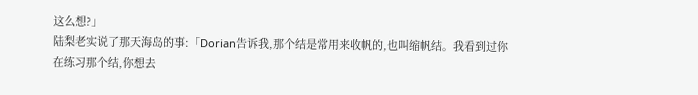这么想?」
陆梨老实说了那天海岛的事:「Dorian告诉我,那个结是常用来收帆的,也叫缩帆结。我看到过你在练习那个结,你想去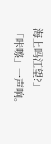海上吗江望?」
「咔嚓」一声响。